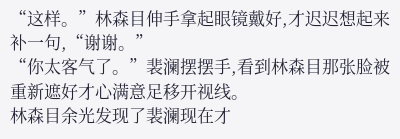“这样。”林森目伸手拿起眼镜戴好,才迟迟想起来补一句,“谢谢。”
“你太客气了。”裴澜摆摆手,看到林森目那张脸被重新遮好才心满意足移开视线。
林森目余光发现了裴澜现在才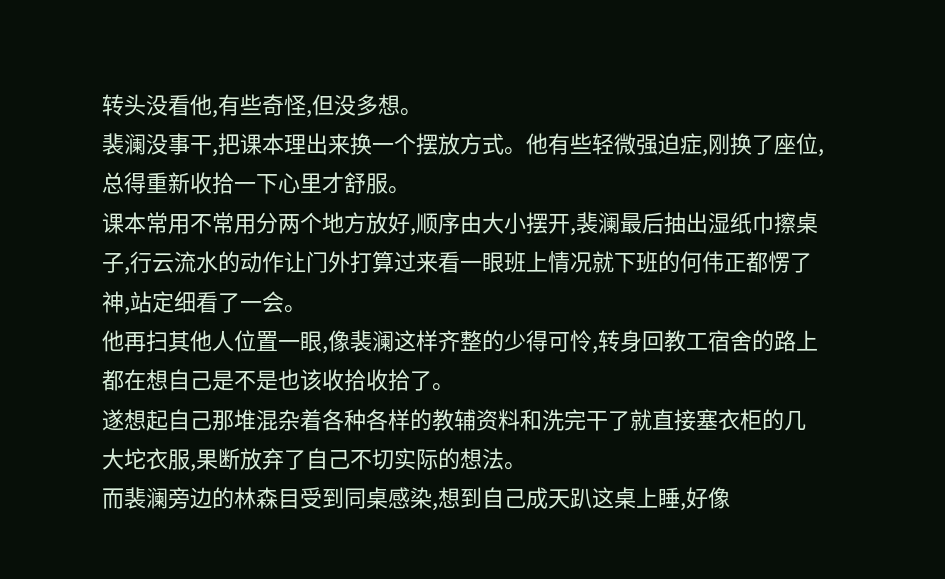转头没看他,有些奇怪,但没多想。
裴澜没事干,把课本理出来换一个摆放方式。他有些轻微强迫症,刚换了座位,总得重新收拾一下心里才舒服。
课本常用不常用分两个地方放好,顺序由大小摆开,裴澜最后抽出湿纸巾擦桌子,行云流水的动作让门外打算过来看一眼班上情况就下班的何伟正都愣了神,站定细看了一会。
他再扫其他人位置一眼,像裴澜这样齐整的少得可怜,转身回教工宿舍的路上都在想自己是不是也该收拾收拾了。
遂想起自己那堆混杂着各种各样的教辅资料和洗完干了就直接塞衣柜的几大坨衣服,果断放弃了自己不切实际的想法。
而裴澜旁边的林森目受到同桌感染,想到自己成天趴这桌上睡,好像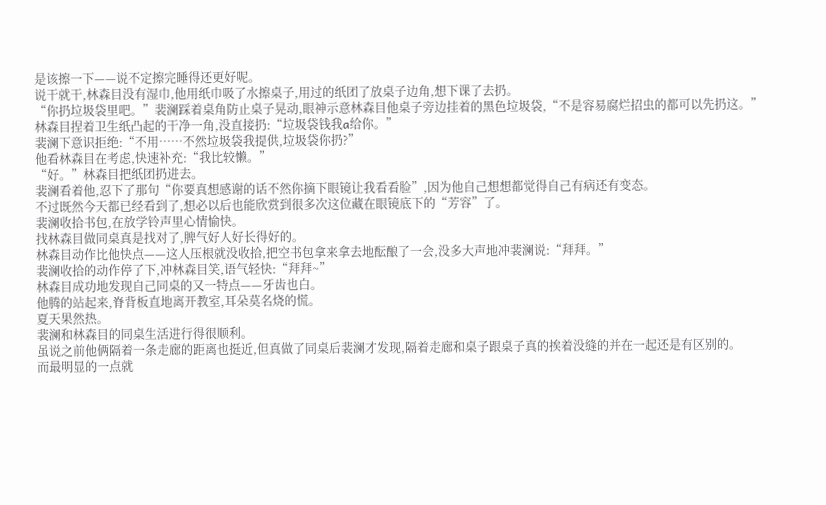是该擦一下——说不定擦完睡得还更好呢。
说干就干,林森目没有湿巾,他用纸巾吸了水擦桌子,用过的纸团了放桌子边角,想下课了去扔。
“你扔垃圾袋里吧。”裴澜踩着桌角防止桌子晃动,眼神示意林森目他桌子旁边挂着的黑色垃圾袋,“不是容易腐烂招虫的都可以先扔这。”
林森目捏着卫生纸凸起的干净一角,没直接扔:“垃圾袋钱我a给你。”
裴澜下意识拒绝:“不用……不然垃圾袋我提供,垃圾袋你扔?”
他看林森目在考虑,快速补充:“我比较懒。”
“好。”林森目把纸团扔进去。
裴澜看着他,忍下了那句“你要真想感谢的话不然你摘下眼镜让我看看脸”,因为他自己想想都觉得自己有病还有变态。
不过既然今天都已经看到了,想必以后也能欣赏到很多次这位藏在眼镜底下的“芳容”了。
裴澜收拾书包,在放学铃声里心情愉快。
找林森目做同桌真是找对了,脾气好人好长得好的。
林森目动作比他快点——这人压根就没收拾,把空书包拿来拿去地酝酿了一会,没多大声地冲裴澜说:“拜拜。”
裴澜收拾的动作停了下,冲林森目笑,语气轻快:“拜拜~”
林森目成功地发现自己同桌的又一特点——牙齿也白。
他腾的站起来,脊背板直地离开教室,耳朵莫名烧的慌。
夏天果然热。
裴澜和林森目的同桌生活进行得很顺利。
虽说之前他俩隔着一条走廊的距离也挺近,但真做了同桌后裴澜才发现,隔着走廊和桌子跟桌子真的挨着没缝的并在一起还是有区别的。
而最明显的一点就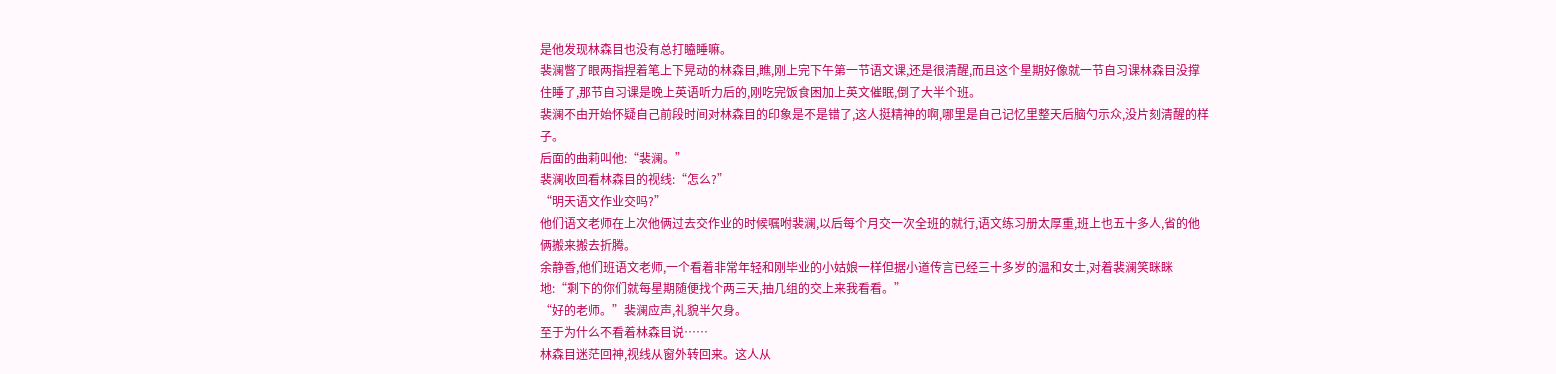是他发现林森目也没有总打瞌睡嘛。
裴澜瞥了眼两指捏着笔上下晃动的林森目,瞧,刚上完下午第一节语文课,还是很清醒,而且这个星期好像就一节自习课林森目没撑住睡了,那节自习课是晚上英语听力后的,刚吃完饭食困加上英文催眠,倒了大半个班。
裴澜不由开始怀疑自己前段时间对林森目的印象是不是错了,这人挺精神的啊,哪里是自己记忆里整天后脑勺示众,没片刻清醒的样子。
后面的曲莉叫他:“裴澜。”
裴澜收回看林森目的视线:“怎么?”
“明天语文作业交吗?”
他们语文老师在上次他俩过去交作业的时候嘱咐裴澜,以后每个月交一次全班的就行,语文练习册太厚重,班上也五十多人,省的他俩搬来搬去折腾。
余静香,他们班语文老师,一个看着非常年轻和刚毕业的小姑娘一样但据小道传言已经三十多岁的温和女士,对着裴澜笑眯眯地:“剩下的你们就每星期随便找个两三天,抽几组的交上来我看看。”
“好的老师。”裴澜应声,礼貌半欠身。
至于为什么不看着林森目说……
林森目迷茫回神,视线从窗外转回来。这人从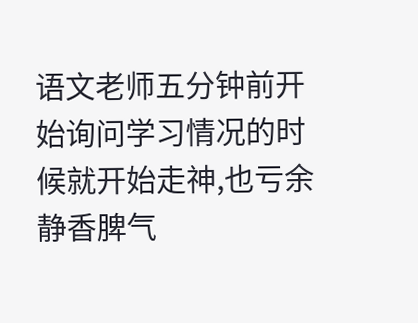语文老师五分钟前开始询问学习情况的时候就开始走神,也亏余静香脾气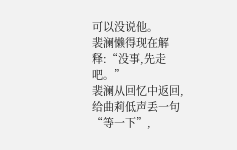可以没说他。
裴澜懒得现在解释:“没事,先走吧。”
裴澜从回忆中返回,给曲莉低声丢一句“等一下”,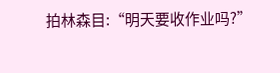拍林森目:“明天要收作业吗?”